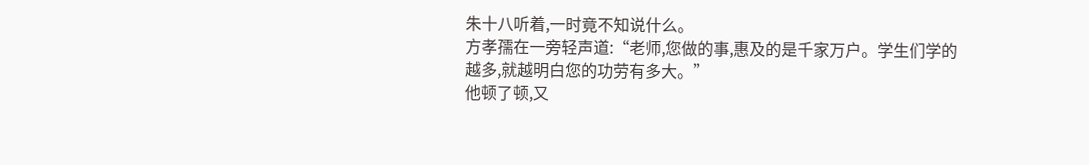朱十八听着,一时竟不知说什么。
方孝孺在一旁轻声道:“老师,您做的事,惠及的是千家万户。学生们学的越多,就越明白您的功劳有多大。”
他顿了顿,又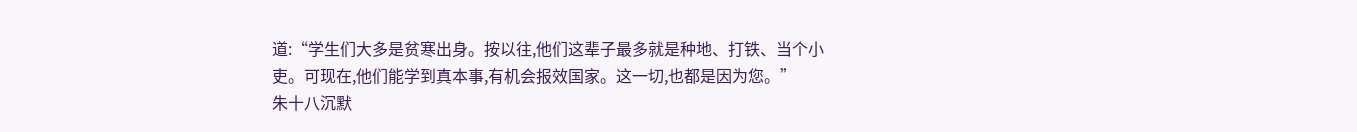道:“学生们大多是贫寒出身。按以往,他们这辈子最多就是种地、打铁、当个小吏。可现在,他们能学到真本事,有机会报效国家。这一切,也都是因为您。”
朱十八沉默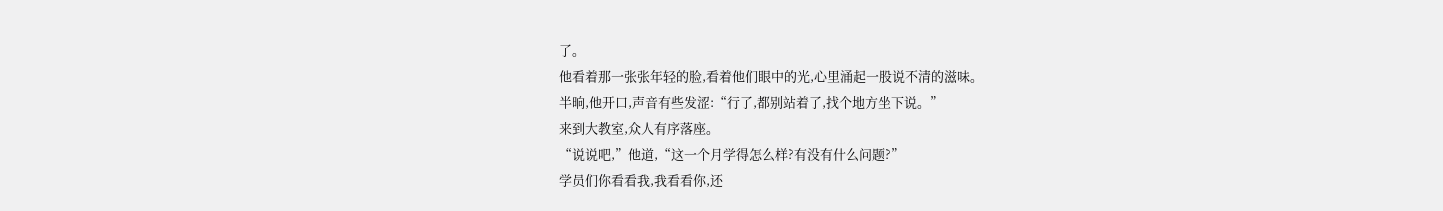了。
他看着那一张张年轻的脸,看着他们眼中的光,心里涌起一股说不清的滋味。
半晌,他开口,声音有些发涩:“行了,都别站着了,找个地方坐下说。”
来到大教室,众人有序落座。
“说说吧,”他道,“这一个月学得怎么样?有没有什么问题?”
学员们你看看我,我看看你,还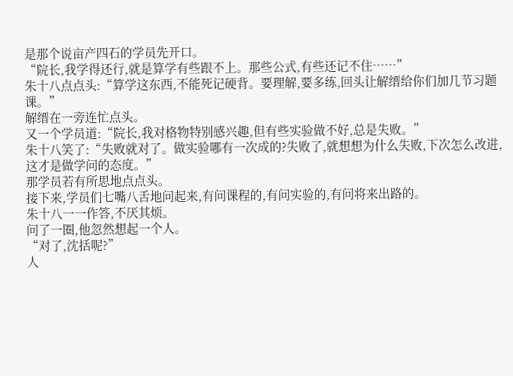是那个说亩产四石的学员先开口。
“院长,我学得还行,就是算学有些跟不上。那些公式,有些还记不住……”
朱十八点点头:“算学这东西,不能死记硬背。要理解,要多练,回头让解缙给你们加几节习题课。”
解缙在一旁连忙点头。
又一个学员道:“院长,我对格物特别感兴趣,但有些实验做不好,总是失败。”
朱十八笑了:“失败就对了。做实验哪有一次成的?失败了,就想想为什么失败,下次怎么改进,这才是做学问的态度。”
那学员若有所思地点点头。
接下来,学员们七嘴八舌地问起来,有问课程的,有问实验的,有问将来出路的。
朱十八一一作答,不厌其烦。
问了一圈,他忽然想起一个人。
“对了,沈括呢?”
人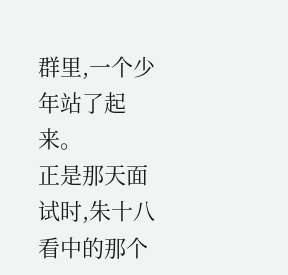群里,一个少年站了起来。
正是那天面试时,朱十八看中的那个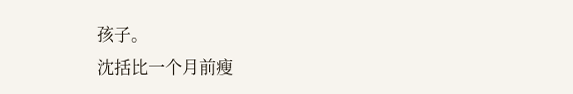孩子。
沈括比一个月前瘦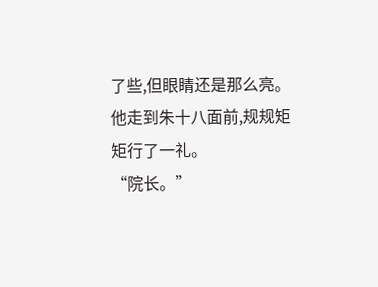了些,但眼睛还是那么亮。
他走到朱十八面前,规规矩矩行了一礼。
“院长。”